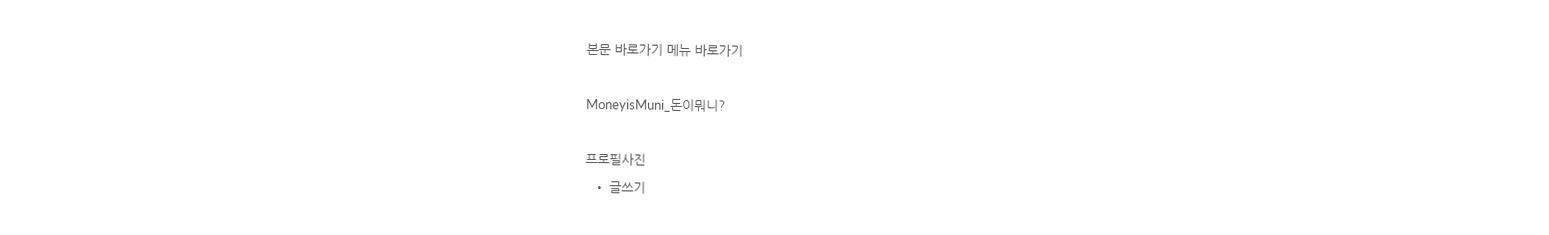본문 바로가기 메뉴 바로가기

MoneyisMuni_돈이뭐니?

프로필사진
  • 글쓰기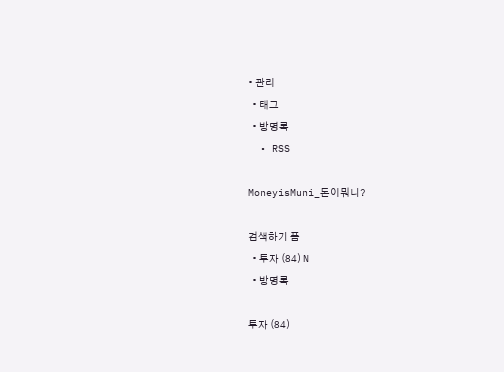• 관리
  • 태그
  • 방명록
  • RSS

MoneyisMuni_돈이뭐니?

검색하기 폼
  • 투자 (84) N
  • 방명록

투자 (84)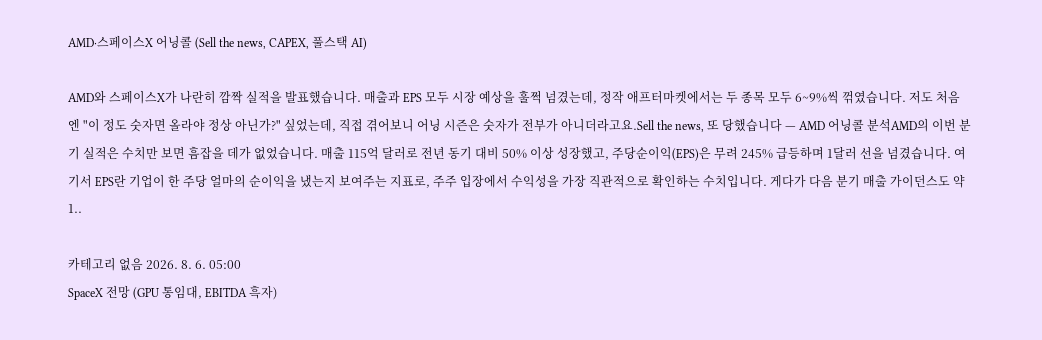AMD·스페이스X 어닝콜 (Sell the news, CAPEX, 풀스택 AI)

AMD와 스페이스X가 나란히 깜짝 실적을 발표했습니다. 매출과 EPS 모두 시장 예상을 훌쩍 넘겼는데, 정작 애프터마켓에서는 두 종목 모두 6~9%씩 꺾였습니다. 저도 처음엔 "이 정도 숫자면 올라야 정상 아닌가?" 싶었는데, 직접 겪어보니 어닝 시즌은 숫자가 전부가 아니더라고요.Sell the news, 또 당했습니다 — AMD 어닝콜 분석AMD의 이번 분기 실적은 수치만 보면 흠잡을 데가 없었습니다. 매출 115억 달러로 전년 동기 대비 50% 이상 성장했고, 주당순이익(EPS)은 무려 245% 급등하며 1달러 선을 넘겼습니다. 여기서 EPS란 기업이 한 주당 얼마의 순이익을 냈는지 보여주는 지표로, 주주 입장에서 수익성을 가장 직관적으로 확인하는 수치입니다. 게다가 다음 분기 매출 가이던스도 약 1..

카테고리 없음 2026. 8. 6. 05:00
SpaceX 전망 (GPU 통임대, EBITDA 흑자)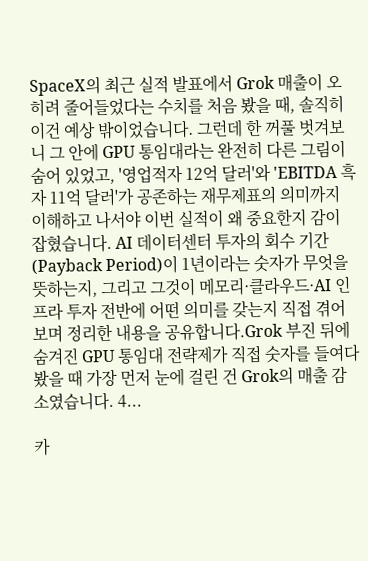SpaceX의 최근 실적 발표에서 Grok 매출이 오히려 줄어들었다는 수치를 처음 봤을 때, 솔직히 이건 예상 밖이었습니다. 그런데 한 꺼풀 벗겨보니 그 안에 GPU 통임대라는 완전히 다른 그림이 숨어 있었고, '영업적자 12억 달러'와 'EBITDA 흑자 11억 달러'가 공존하는 재무제표의 의미까지 이해하고 나서야 이번 실적이 왜 중요한지 감이 잡혔습니다. AI 데이터센터 투자의 회수 기간(Payback Period)이 1년이라는 숫자가 무엇을 뜻하는지, 그리고 그것이 메모리·클라우드·AI 인프라 투자 전반에 어떤 의미를 갖는지 직접 겪어보며 정리한 내용을 공유합니다.Grok 부진 뒤에 숨겨진 GPU 통임대 전략제가 직접 숫자를 들여다봤을 때 가장 먼저 눈에 걸린 건 Grok의 매출 감소였습니다. 4...

카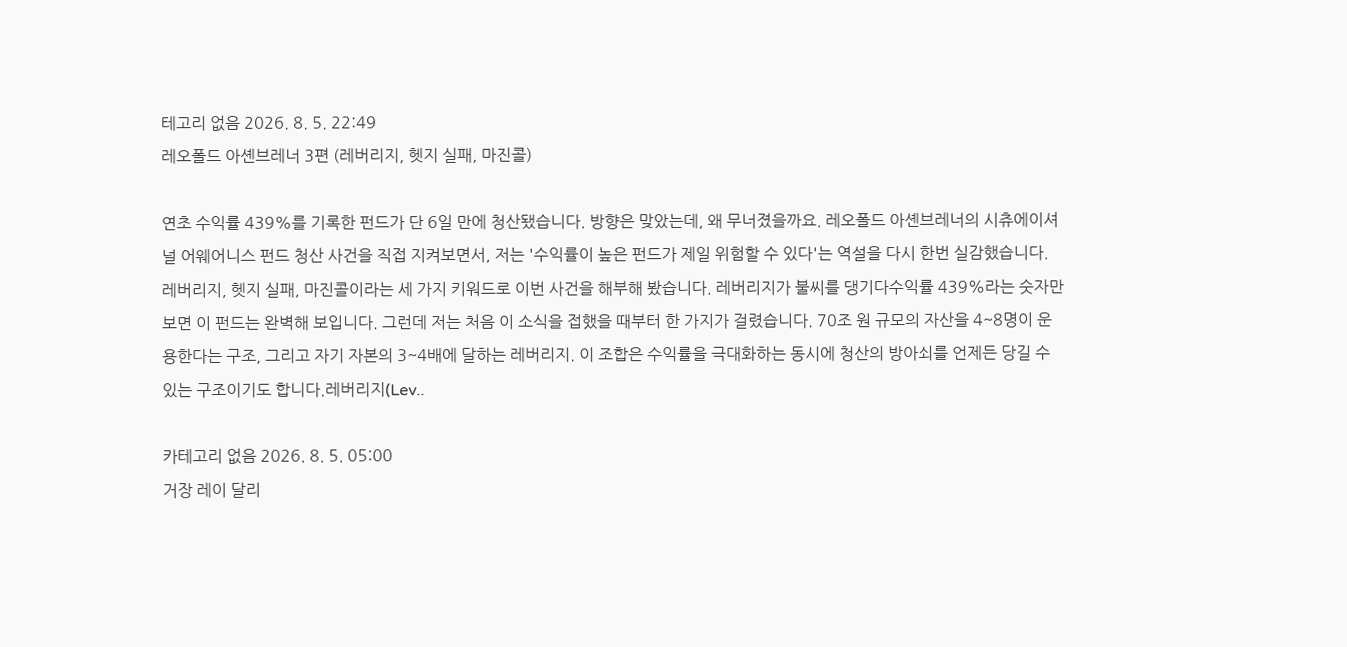테고리 없음 2026. 8. 5. 22:49
레오폴드 아셴브레너 3편 (레버리지, 헷지 실패, 마진콜)

연초 수익률 439%를 기록한 펀드가 단 6일 만에 청산됐습니다. 방향은 맞았는데, 왜 무너졌을까요. 레오폴드 아셴브레너의 시츄에이셔널 어웨어니스 펀드 청산 사건을 직접 지켜보면서, 저는 '수익률이 높은 펀드가 제일 위험할 수 있다'는 역설을 다시 한번 실감했습니다. 레버리지, 헷지 실패, 마진콜이라는 세 가지 키워드로 이번 사건을 해부해 봤습니다. 레버리지가 불씨를 댕기다수익률 439%라는 숫자만 보면 이 펀드는 완벽해 보입니다. 그런데 저는 처음 이 소식을 접했을 때부터 한 가지가 걸렸습니다. 70조 원 규모의 자산을 4~8명이 운용한다는 구조, 그리고 자기 자본의 3~4배에 달하는 레버리지. 이 조합은 수익률을 극대화하는 동시에 청산의 방아쇠를 언제든 당길 수 있는 구조이기도 합니다.레버리지(Lev..

카테고리 없음 2026. 8. 5. 05:00
거장 레이 달리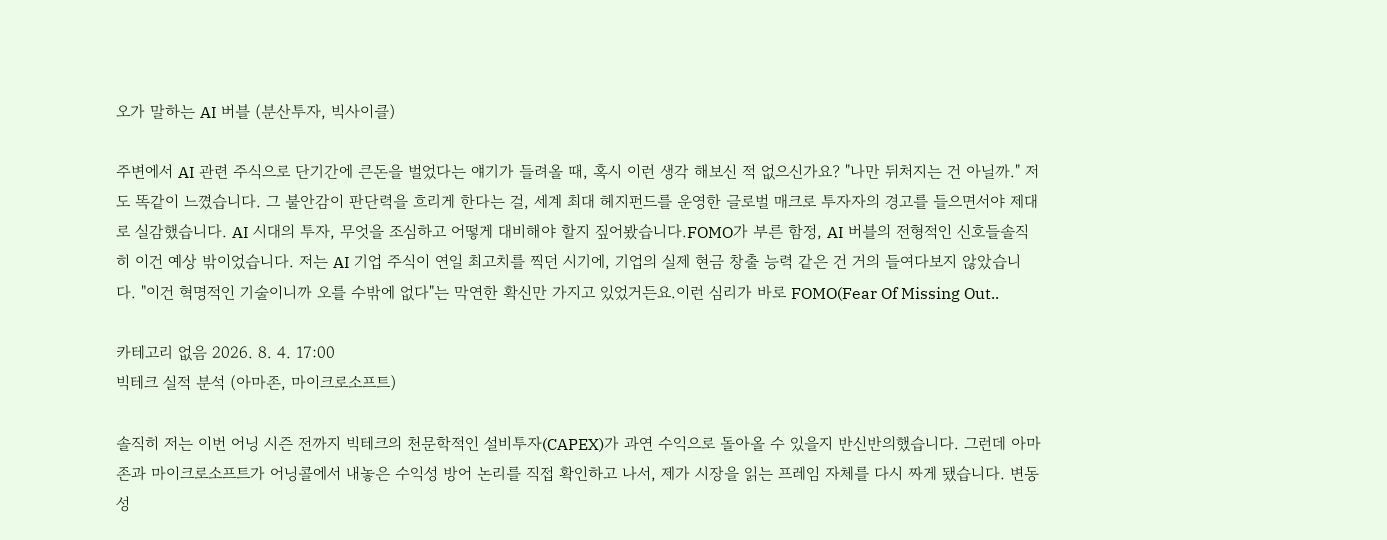오가 말하는 AI 버블 (분산투자, 빅사이클)

주변에서 AI 관련 주식으로 단기간에 큰돈을 벌었다는 얘기가 들려올 때, 혹시 이런 생각 해보신 적 없으신가요? "나만 뒤처지는 건 아닐까." 저도 똑같이 느꼈습니다. 그 불안감이 판단력을 흐리게 한다는 걸, 세계 최대 헤지펀드를 운영한 글로벌 매크로 투자자의 경고를 들으면서야 제대로 실감했습니다. AI 시대의 투자, 무엇을 조심하고 어떻게 대비해야 할지 짚어봤습니다.FOMO가 부른 함정, AI 버블의 전형적인 신호들솔직히 이건 예상 밖이었습니다. 저는 AI 기업 주식이 연일 최고치를 찍던 시기에, 기업의 실제 현금 창출 능력 같은 건 거의 들여다보지 않았습니다. "이건 혁명적인 기술이니까 오를 수밖에 없다"는 막연한 확신만 가지고 있었거든요.이런 심리가 바로 FOMO(Fear Of Missing Out..

카테고리 없음 2026. 8. 4. 17:00
빅테크 실적 분석 (아마존, 마이크로소프트)

솔직히 저는 이번 어닝 시즌 전까지 빅테크의 천문학적인 설비투자(CAPEX)가 과연 수익으로 돌아올 수 있을지 반신반의했습니다. 그런데 아마존과 마이크로소프트가 어닝콜에서 내놓은 수익성 방어 논리를 직접 확인하고 나서, 제가 시장을 읽는 프레임 자체를 다시 짜게 됐습니다. 변동성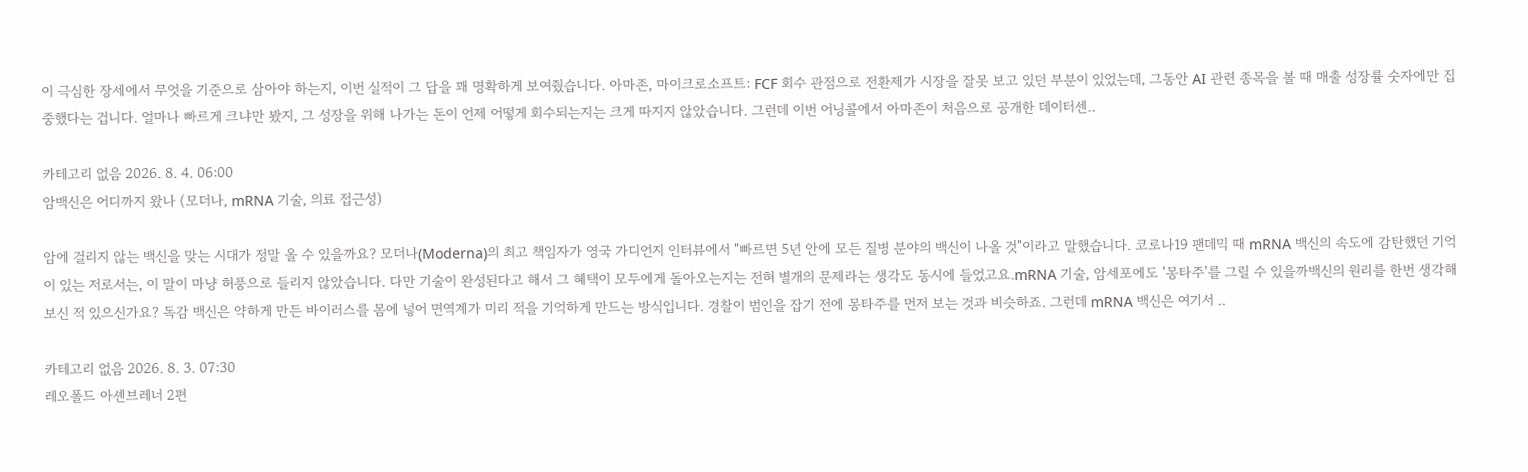이 극심한 장세에서 무엇을 기준으로 삼아야 하는지, 이번 실적이 그 답을 꽤 명확하게 보여줬습니다. 아마존, 마이크로소프트: FCF 회수 관점으로 전환제가 시장을 잘못 보고 있던 부분이 있었는데, 그동안 AI 관련 종목을 볼 때 매출 성장률 숫자에만 집중했다는 겁니다. 얼마나 빠르게 크냐만 봤지, 그 성장을 위해 나가는 돈이 언제 어떻게 회수되는지는 크게 따지지 않았습니다. 그런데 이번 어닝콜에서 아마존이 처음으로 공개한 데이터센..

카테고리 없음 2026. 8. 4. 06:00
암백신은 어디까지 왔나 (모더나, mRNA 기술, 의료 접근성)

암에 걸리지 않는 백신을 맞는 시대가 정말 올 수 있을까요? 모더나(Moderna)의 최고 책임자가 영국 가디언지 인터뷰에서 "빠르면 5년 안에 모든 질병 분야의 백신이 나올 것"이라고 말했습니다. 코로나19 팬데믹 때 mRNA 백신의 속도에 감탄했던 기억이 있는 저로서는, 이 말이 마냥 허풍으로 들리지 않았습니다. 다만 기술이 완성된다고 해서 그 혜택이 모두에게 돌아오는지는 전혀 별개의 문제라는 생각도 동시에 들었고요.mRNA 기술, 암세포에도 '몽타주'를 그릴 수 있을까백신의 원리를 한번 생각해 보신 적 있으신가요? 독감 백신은 약하게 만든 바이러스를 몸에 넣어 면역계가 미리 적을 기억하게 만드는 방식입니다. 경찰이 범인을 잡기 전에 몽타주를 먼저 보는 것과 비슷하죠. 그런데 mRNA 백신은 여기서 ..

카테고리 없음 2026. 8. 3. 07:30
레오폴드 아셴브레너 2편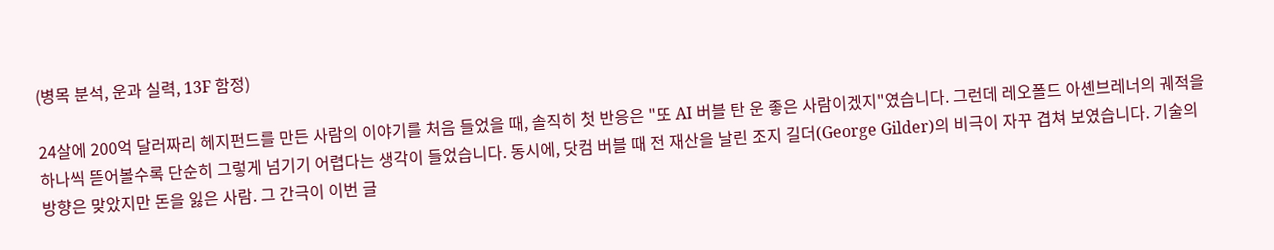(병목 분석, 운과 실력, 13F 함정)

24살에 200억 달러짜리 헤지펀드를 만든 사람의 이야기를 처음 들었을 때, 솔직히 첫 반응은 "또 AI 버블 탄 운 좋은 사람이겠지"였습니다. 그런데 레오폴드 아셴브레너의 궤적을 하나씩 뜯어볼수록 단순히 그렇게 넘기기 어렵다는 생각이 들었습니다. 동시에, 닷컴 버블 때 전 재산을 날린 조지 길더(George Gilder)의 비극이 자꾸 겹쳐 보였습니다. 기술의 방향은 맞았지만 돈을 잃은 사람. 그 간극이 이번 글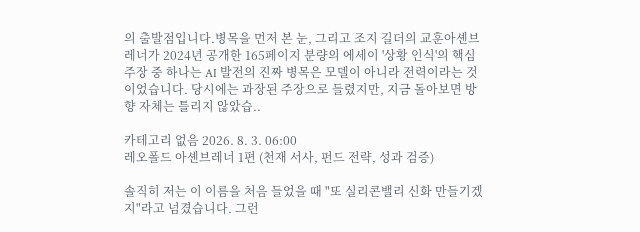의 출발점입니다.병목을 먼저 본 눈, 그리고 조지 길더의 교훈아셴브레너가 2024년 공개한 165페이지 분량의 에세이 '상황 인식'의 핵심 주장 중 하나는 AI 발전의 진짜 병목은 모델이 아니라 전력이라는 것이었습니다. 당시에는 과장된 주장으로 들렸지만, 지금 돌아보면 방향 자체는 틀리지 않았습..

카테고리 없음 2026. 8. 3. 06:00
레오폴드 아셴브레너 1편 (천재 서사, 펀드 전략, 성과 검증)

솔직히 저는 이 이름을 처음 들었을 때 "또 실리콘밸리 신화 만들기겠지"라고 넘겼습니다. 그런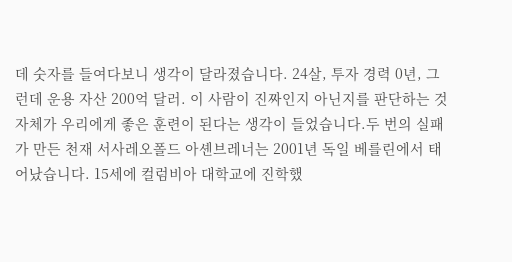데 숫자를 들여다보니 생각이 달라졌습니다. 24살, 투자 경력 0년, 그런데 운용 자산 200억 달러. 이 사람이 진짜인지 아닌지를 판단하는 것 자체가 우리에게 좋은 훈련이 된다는 생각이 들었습니다.두 번의 실패가 만든 천재 서사레오폴드 아셴브레너는 2001년 독일 베를린에서 태어났습니다. 15세에 컬럼비아 대학교에 진학했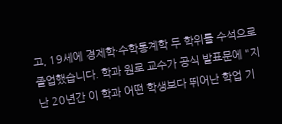고, 19세에 경제학·수학통계학 두 학위를 수석으로 졸업했습니다. 학과 원로 교수가 공식 발표문에 "지난 20년간 이 학과 어떤 학생보다 뛰어난 학업 기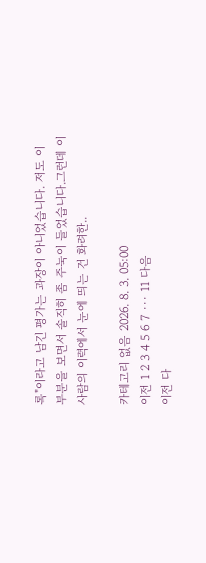록"이라고 남긴 평가는 과장이 아니었습니다. 저도 이 부분을 보면서 솔직히 좀 주눅이 들었습니다.그런데 이 사람의 이력에서 눈에 띄는 건 화려한..

카테고리 없음 2026. 8. 3. 05:00
이전 1 2 3 4 5 6 7 ··· 11 다음
이전 다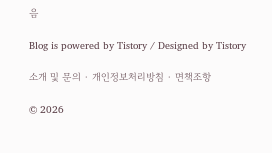음

Blog is powered by Tistory / Designed by Tistory

소개 및 문의 · 개인정보처리방침 · 면책조항

© 2026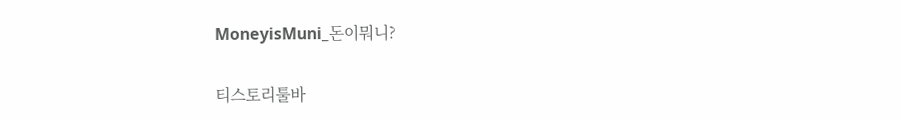MoneyisMuni_돈이뭐니?

티스토리툴바